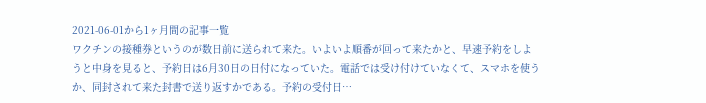2021-06-01から1ヶ月間の記事一覧
ワクチンの接種券というのが数日前に送られて来た。いよいよ順番が回って来たかと、早速予約をしようと中身を見ると、予約日は6月30日の日付になっていた。電話では受け付けていなくて、スマホを使うか、同封されて来た封書で送り返すかである。予約の受付日…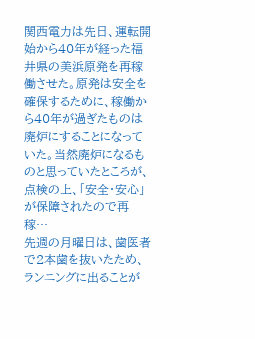関西電力は先日、運転開始から40年が経った福井県の美浜原発を再稼働させた。原発は安全を確保するために、稼働から40年が過ぎたものは廃炉にすることになっていた。当然廃炉になるものと思っていたところが、点検の上、「安全・安心」が保障されたので再稼…
先週の月曜日は、歯医者で2本歯を抜いたため、ランニングに出ることが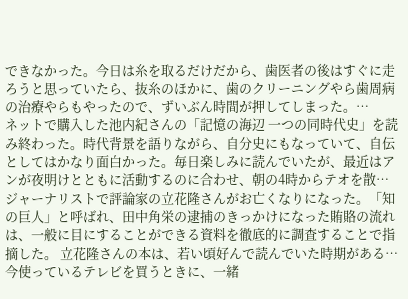できなかった。今日は糸を取るだけだから、歯医者の後はすぐに走ろうと思っていたら、抜糸のほかに、歯のクリーニングやら歯周病の治療やらもやったので、ずいぶん時間が押してしまった。…
ネットで購入した池内紀さんの「記憶の海辺 一つの同時代史」を読み終わった。時代背景を語りながら、自分史にもなっていて、自伝としてはかなり面白かった。毎日楽しみに読んでいたが、最近はアンが夜明けとともに活動するのに合わせ、朝の4時からテオを散…
ジャーナリストで評論家の立花隆さんがお亡くなりになった。「知の巨人」と呼ばれ、田中角栄の逮捕のきっかけになった賄賂の流れは、一般に目にすることができる資料を徹底的に調査することで指摘した。 立花隆さんの本は、若い頃好んで読んでいた時期がある…
今使っているテレビを買うときに、一緒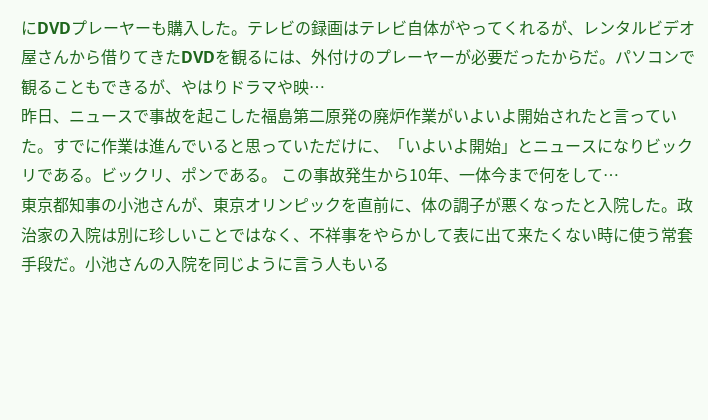にDVDプレーヤーも購入した。テレビの録画はテレビ自体がやってくれるが、レンタルビデオ屋さんから借りてきたDVDを観るには、外付けのプレーヤーが必要だったからだ。パソコンで観ることもできるが、やはりドラマや映…
昨日、ニュースで事故を起こした福島第二原発の廃炉作業がいよいよ開始されたと言っていた。すでに作業は進んでいると思っていただけに、「いよいよ開始」とニュースになりビックリである。ビックリ、ポンである。 この事故発生から10年、一体今まで何をして…
東京都知事の小池さんが、東京オリンピックを直前に、体の調子が悪くなったと入院した。政治家の入院は別に珍しいことではなく、不祥事をやらかして表に出て来たくない時に使う常套手段だ。小池さんの入院を同じように言う人もいる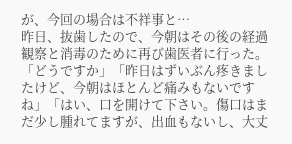が、今回の場合は不祥事と…
昨日、抜歯したので、今朝はその後の経過観察と消毒のために再び歯医者に行った。 「どうですか」「昨日はずいぶん疼きましたけど、今朝はほとんど痛みもないですね」「はい、口を開けて下さい。傷口はまだ少し腫れてますが、出血もないし、大丈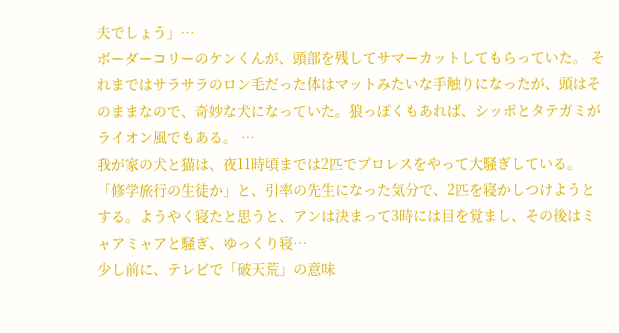夫でしょう」…
ボーダーコリーのケンくんが、頭部を残してサマーカットしてもらっていた。 それまではサラサラのロン毛だった体はマットみたいな手触りになったが、頭はそのままなので、奇妙な犬になっていた。狼っぽくもあれば、シッポとタテガミがライオン風でもある。 …
我が家の犬と猫は、夜11時頃までは2匹でプロレスをやって大騒ぎしている。「修学旅行の生徒か」と、引率の先生になった気分で、2匹を寝かしつけようとする。ようやく寝たと思うと、アンは決まって3時には目を覚まし、その後はミャアミャアと騒ぎ、ゆっくり寝…
少し前に、テレビで「破天荒」の意味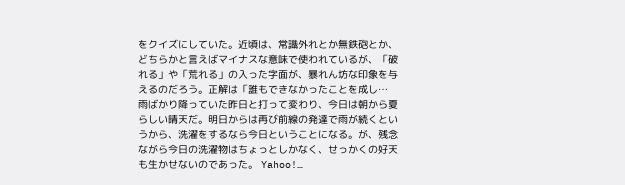をクイズにしていた。近頃は、常識外れとか無鉄砲とか、どちらかと言えばマイナスな意味で使われているが、「破れる」や「荒れる」の入った字面が、暴れん坊な印象を与えるのだろう。正解は「誰もできなかったことを成し…
雨ばかり降っていた昨日と打って変わり、今日は朝から夏らしい晴天だ。明日からは再び前線の発達で雨が続くというから、洗濯をするなら今日ということになる。が、残念ながら今日の洗濯物はちょっとしかなく、せっかくの好天も生かせないのであった。 Yahoo!…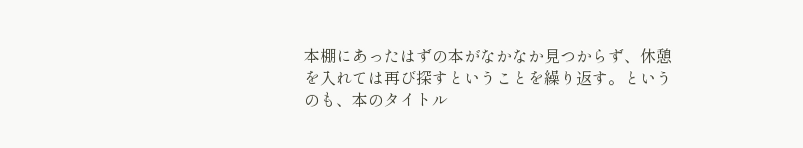本棚にあったはずの本がなかなか見つからず、休憩を入れては再び探すということを繰り返す。というのも、本のタイトル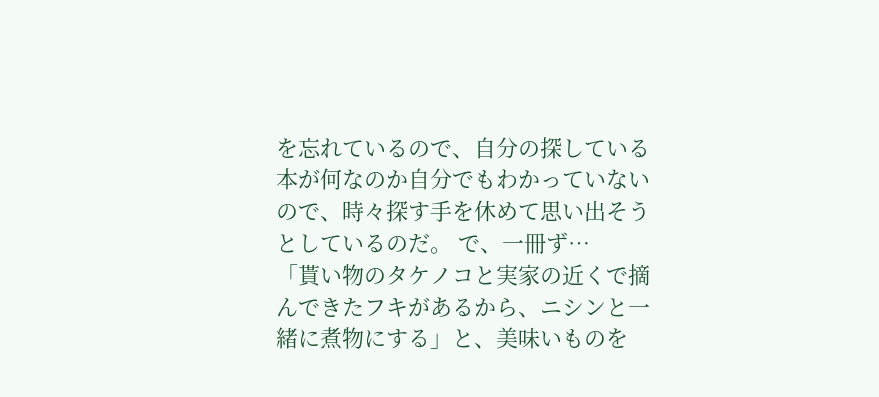を忘れているので、自分の探している本が何なのか自分でもわかっていないので、時々探す手を休めて思い出そうとしているのだ。 で、一冊ず…
「貰い物のタケノコと実家の近くで摘んできたフキがあるから、ニシンと一緒に煮物にする」と、美味いものを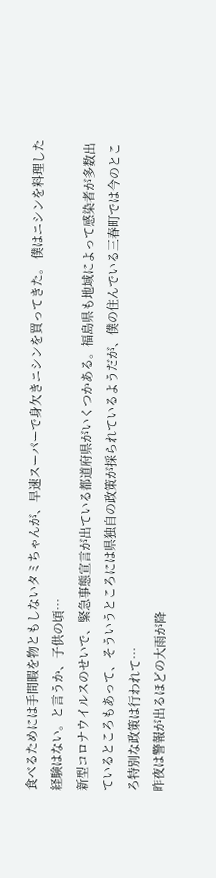食べるためには手間暇を物ともしないタミちゃんが、早速スーパーで身欠きニシンを買ってきた。 僕はニシンを料理した経験はない。と言うか、子供の頃…
新型コロナウイルスのせいで、緊急事態宣言が出ている都道府県がいくつかある。福島県も地域によって感染者が多数出ているところもあって、そういうところには県独自の政策が採られているようだが、僕の住んでいる三春町では今のところ特別な政策は行われて…
昨夜は警報が出るほどの大雨が降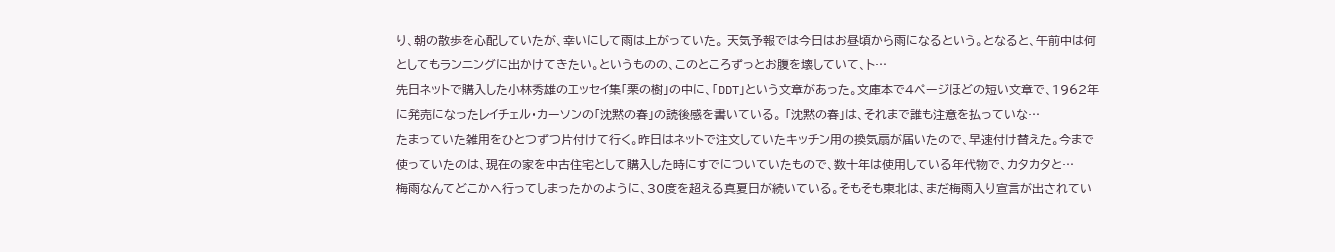り、朝の散歩を心配していたが、幸いにして雨は上がっていた。 天気予報では今日はお昼頃から雨になるという。となると、午前中は何としてもランニングに出かけてきたい。というものの、このところずっとお腹を壊していて、ト…
先日ネットで購入した小林秀雄のエッセイ集「栗の樹」の中に、「DDT」という文章があった。文庫本で4ページほどの短い文章で、1962年に発売になったレイチェル・カーソンの「沈黙の春」の読後感を書いている。 「沈黙の春」は、それまで誰も注意を払っていな…
たまっていた雑用をひとつずつ片付けて行く。昨日はネットで注文していたキッチン用の換気扇が届いたので、早速付け替えた。今まで使っていたのは、現在の家を中古住宅として購入した時にすでについていたもので、数十年は使用している年代物で、カタカタと…
梅雨なんてどこかへ行ってしまったかのように、30度を超える真夏日が続いている。そもそも東北は、まだ梅雨入り宣言が出されてい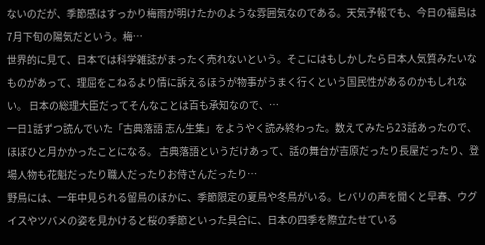ないのだが、季節感はすっかり梅雨が明けたかのような雰囲気なのである。天気予報でも、今日の福島は7月下旬の陽気だという。梅…
世界的に見て、日本では科学雑誌がまったく売れないという。そこにはもしかしたら日本人気質みたいなものがあって、理屈をこねるより情に訴えるほうが物事がうまく行くという国民性があるのかもしれない。 日本の総理大臣だってそんなことは百も承知なので、…
一日1話ずつ読んでいた「古典落語 志ん生集」をようやく読み終わった。数えてみたら23話あったので、ほぼひと月かかったことになる。 古典落語というだけあって、話の舞台が吉原だったり長屋だったり、登場人物も花魁だったり職人だったりお侍さんだったり…
野鳥には、一年中見られる留鳥のほかに、季節限定の夏鳥や冬鳥がいる。ヒバリの声を聞くと早春、ウグイスやツバメの姿を見かけると桜の季節といった具合に、日本の四季を際立たせている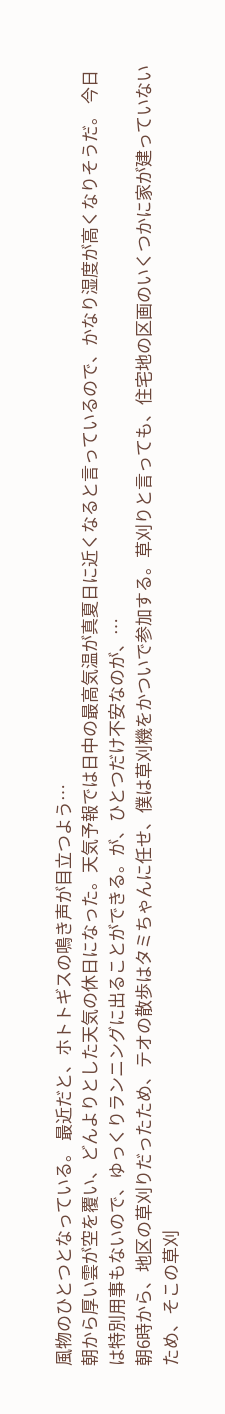風物のひとつとなっている。 最近だと、ホトトギスの鳴き声が目立つよう…
朝から厚い雲が空を覆い、どんよりとした天気の休日になった。天気予報では日中の最高気温が真夏日に近くなると言っているので、かなり湿度が高くなりそうだ。 今日は特別用事もないので、ゆっくりランニングに出ることができる。が、ひとつだけ不安なのが、…
朝6時から、地区の草刈りだったため、テオの散歩はタミちゃんに任せ、僕は草刈機をかついで参加する。草刈りと言っても、住宅地の区画のいくつかに家が建っていないため、そこの草刈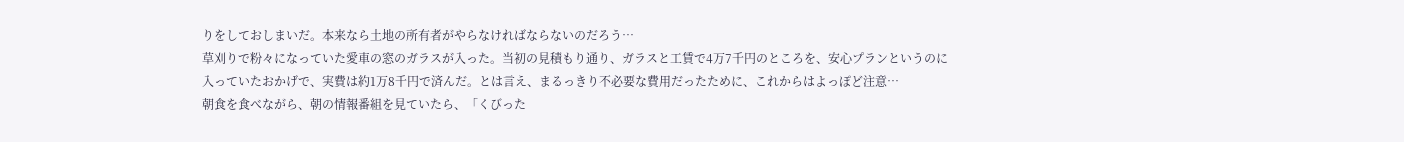りをしておしまいだ。本来なら土地の所有者がやらなければならないのだろう…
草刈りで粉々になっていた愛車の窓のガラスが入った。当初の見積もり通り、ガラスと工賃で4万7千円のところを、安心プランというのに入っていたおかげで、実費は約1万8千円で済んだ。とは言え、まるっきり不必要な費用だったために、これからはよっぽど注意…
朝食を食べながら、朝の情報番組を見ていたら、「くびった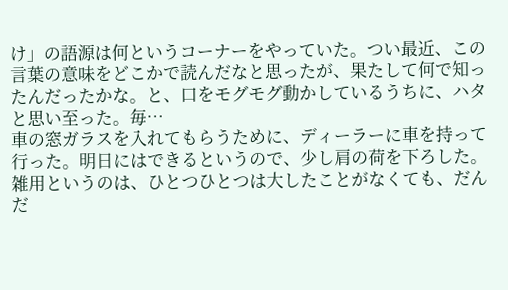け」の語源は何というコーナーをやっていた。つい最近、この言葉の意味をどこかで読んだなと思ったが、果たして何で知ったんだったかな。と、口をモグモグ動かしているうちに、ハタと思い至った。毎…
車の窓ガラスを入れてもらうために、ディーラーに車を持って行った。明日にはできるというので、少し肩の荷を下ろした。雑用というのは、ひとつひとつは大したことがなくても、だんだ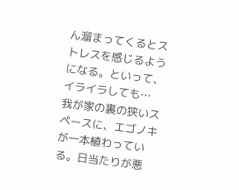ん溜まってくるとストレスを感じるようになる。といって、イライラしても…
我が家の裏の狭いスペースに、エゴノキが一本植わっている。日当たりが悪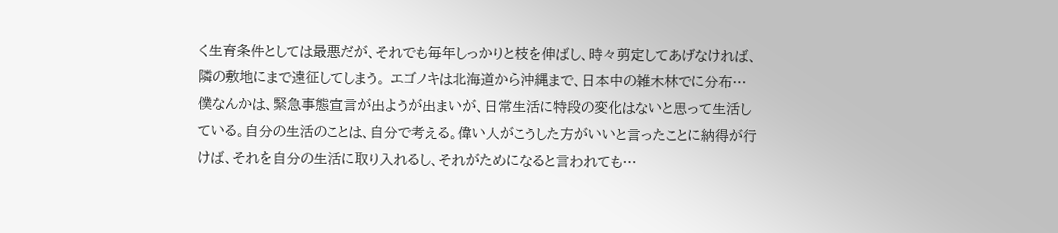く生育条件としては最悪だが、それでも毎年しっかりと枝を伸ばし、時々剪定してあげなければ、隣の敷地にまで遠征してしまう。 エゴノキは北海道から沖縄まで、日本中の雑木林でに分布…
僕なんかは、緊急事態宣言が出ようが出まいが、日常生活に特段の変化はないと思って生活している。自分の生活のことは、自分で考える。偉い人がこうした方がいいと言ったことに納得が行けば、それを自分の生活に取り入れるし、それがためになると言われても…